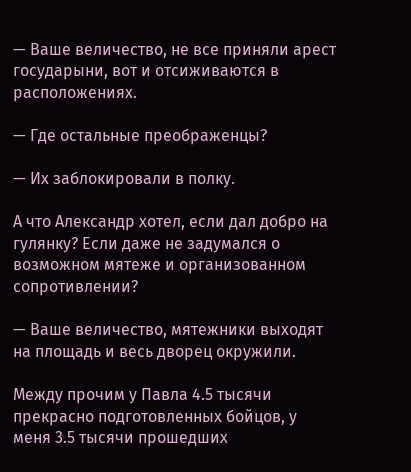— Ваше величество, не все приняли арест государыни, вот и отсиживаются в расположениях.

— Где остальные преображенцы?

— Их заблокировали в полку.

А что Александр хотел, если дал добро на гулянку? Если даже не задумался о возможном мятеже и организованном сопротивлении?

— Ваше величество, мятежники выходят на площадь и весь дворец окружили.

Между прочим у Павла 4.5 тысячи прекрасно подготовленных бойцов, у меня 3.5 тысячи прошедших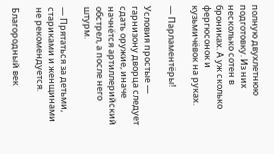полную двухлетнюю подготовку. Из них несколько сотен в брониках. А уж сколько фергюсонок и кузьмичёвок на руках.

— Парламентёры!

Условия простые — гарнизону дворца следует сдать оружие, иначе начнётся артиллерийский обстрел, а после него штурм.

— Прятаться за детьми, стариками и женщинами не рекомендуется.

Благородный век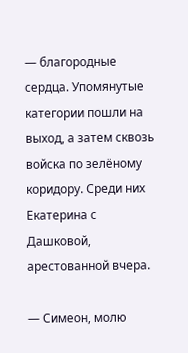— благородные сердца. Упомянутые категории пошли на выход, а затем сквозь войска по зелёному коридору. Среди них Екатерина с Дашковой, арестованной вчера.

— Симеон, молю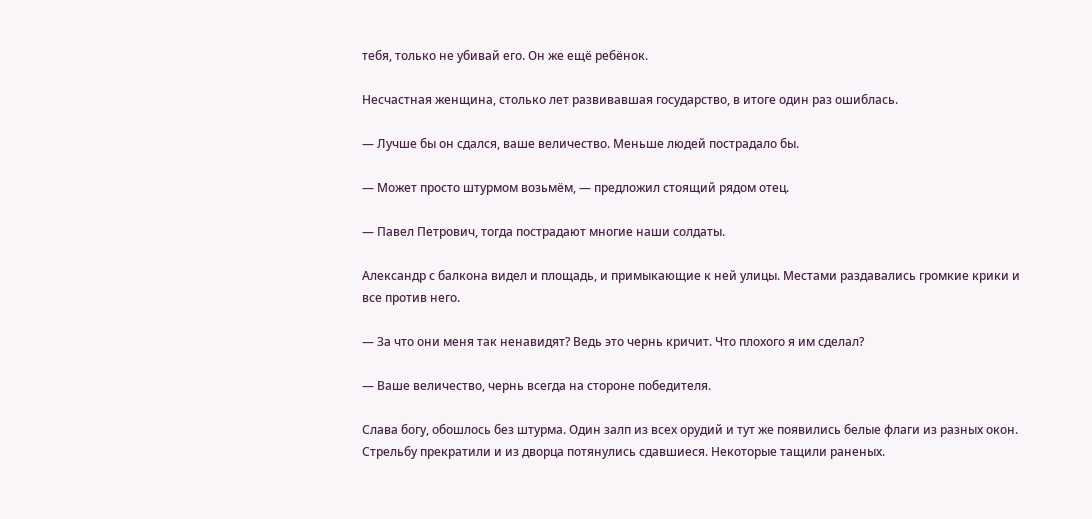тебя, только не убивай его. Он же ещё ребёнок.

Несчастная женщина, столько лет развивавшая государство, в итоге один раз ошиблась.

— Лучше бы он сдался, ваше величество. Меньше людей пострадало бы.

— Может просто штурмом возьмём, — предложил стоящий рядом отец.

— Павел Петрович, тогда пострадают многие наши солдаты.

Александр с балкона видел и площадь, и примыкающие к ней улицы. Местами раздавались громкие крики и все против него.

— За что они меня так ненавидят? Ведь это чернь кричит. Что плохого я им сделал?

— Ваше величество, чернь всегда на стороне победителя.

Слава богу, обошлось без штурма. Один залп из всех орудий и тут же появились белые флаги из разных окон. Стрельбу прекратили и из дворца потянулись сдавшиеся. Некоторые тащили раненых.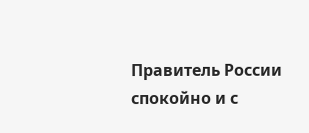Правитель России спокойно и с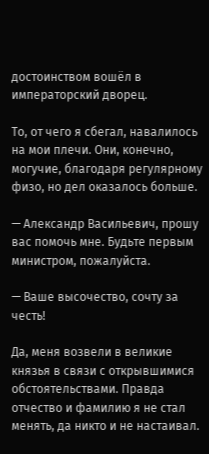достоинством вошёл в императорский дворец.

То, от чего я сбегал, навалилось на мои плечи. Они, конечно, могучие, благодаря регулярному физо, но дел оказалось больше.

— Александр Васильевич, прошу вас помочь мне. Будьте первым министром, пожалуйста.

— Ваше высочество, сочту за честь!

Да, меня возвели в великие князья в связи с открывшимися обстоятельствами. Правда отчество и фамилию я не стал менять, да никто и не настаивал.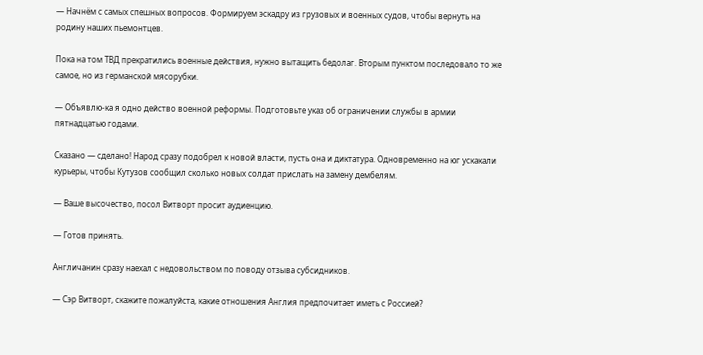— Начнём с самых спешных вопросов. Формируем эскадру из грузовых и военных судов, чтобы вернуть на родину наших пьемонтцев.

Пока на том ТВД прекратились военные действия, нужно вытащить бедолаг. Вторым пунктом последовало то же самое, но из германской мясорубки.

— Объявлю-ка я одно действо военной реформы. Подготовьте указ об ограничении службы в армии пятнадцатью годами.

Сказано — сделано! Народ сразу подобрел к новой власти, пусть она и диктатура. Одновременно на юг ускакали курьеры, чтобы Кутузов сообщил сколько новых солдат прислать на замену дембелям.

— Ваше высочество, посол Витворт просит аудиенцию.

— Готов принять.

Англичанин сразу наехал с недовольством по поводу отзыва субсидников.

— Сэр Витворт, скажите пожалуйста, какие отношения Англия предпочитает иметь с Россией?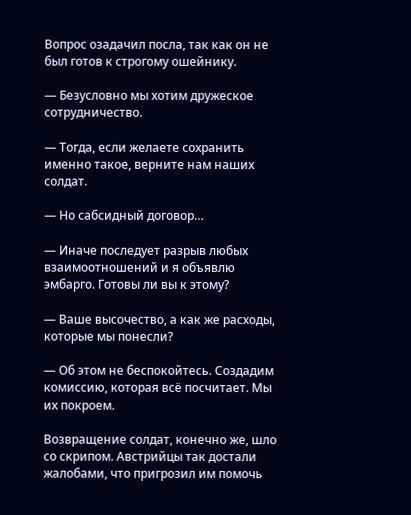Вопрос озадачил посла, так как он не был готов к строгому ошейнику.

— Безусловно мы хотим дружеское сотрудничество.

— Тогда, если желаете сохранить именно такое, верните нам наших солдат.

— Но сабсидный договор…

— Иначе последует разрыв любых взаимоотношений и я объявлю эмбарго. Готовы ли вы к этому?

— Ваше высочество, а как же расходы, которые мы понесли?

— Об этом не беспокойтесь. Создадим комиссию, которая всё посчитает. Мы их покроем.

Возвращение солдат, конечно же, шло со скрипом. Австрийцы так достали жалобами, что пригрозил им помочь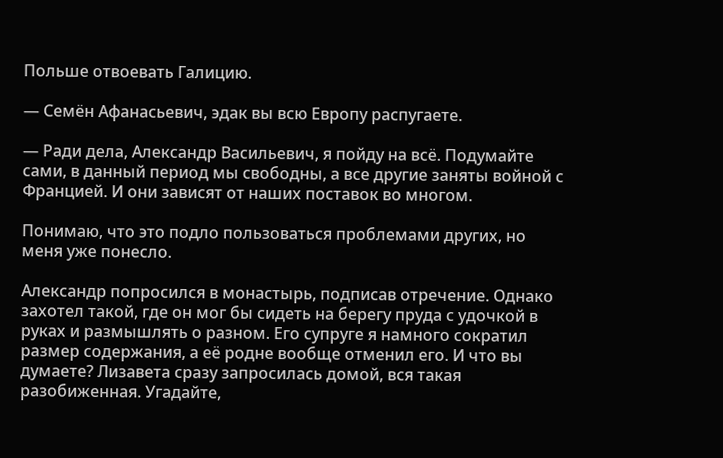Польше отвоевать Галицию.

— Семён Афанасьевич, эдак вы всю Европу распугаете.

— Ради дела, Александр Васильевич, я пойду на всё. Подумайте сами, в данный период мы свободны, а все другие заняты войной с Францией. И они зависят от наших поставок во многом.

Понимаю, что это подло пользоваться проблемами других, но меня уже понесло.

Александр попросился в монастырь, подписав отречение. Однако захотел такой, где он мог бы сидеть на берегу пруда с удочкой в руках и размышлять о разном. Его супруге я намного сократил размер содержания, а её родне вообще отменил его. И что вы думаете? Лизавета сразу запросилась домой, вся такая разобиженная. Угадайте,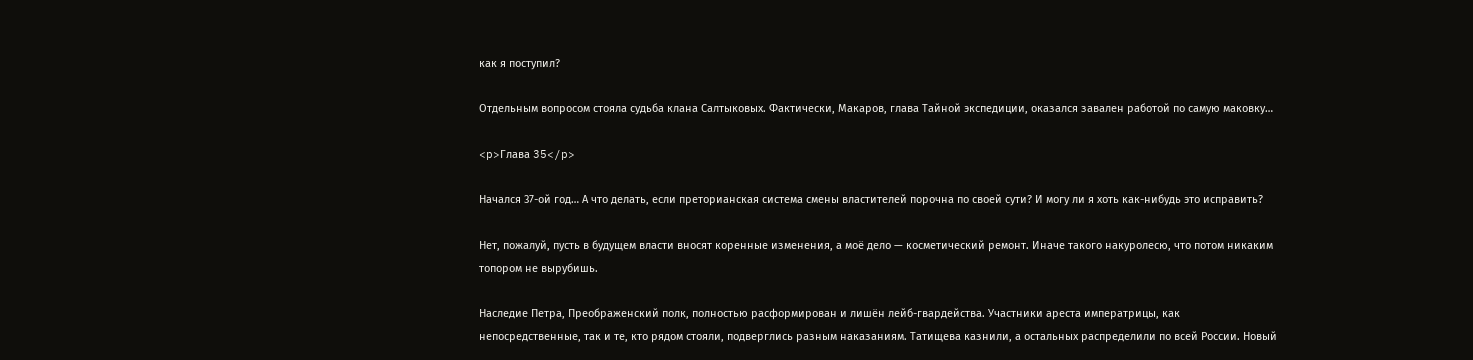как я поступил?

Отдельным вопросом стояла судьба клана Салтыковых. Фактически, Макаров, глава Тайной экспедиции, оказался завален работой по самую маковку…

<p>Глава 35</p>

Начался 37-ой год… А что делать, если преторианская система смены властителей порочна по своей сути? И могу ли я хоть как-нибудь это исправить?

Нет, пожалуй, пусть в будущем власти вносят коренные изменения, а моё дело — косметический ремонт. Иначе такого накуролесю, что потом никаким топором не вырубишь.

Наследие Петра, Преображенский полк, полностью расформирован и лишён лейб-гвардейства. Участники ареста императрицы, как непосредственные, так и те, кто рядом стояли, подверглись разным наказаниям. Татищева казнили, а остальных распределили по всей России. Новый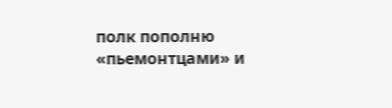полк пополню «пьемонтцами» и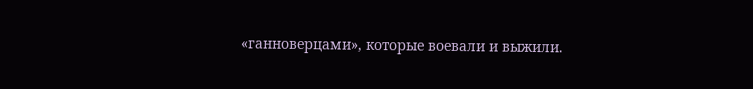«ганноверцами», которые воевали и выжили.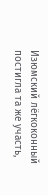Изюмский лёгкоконный постигла та же участь,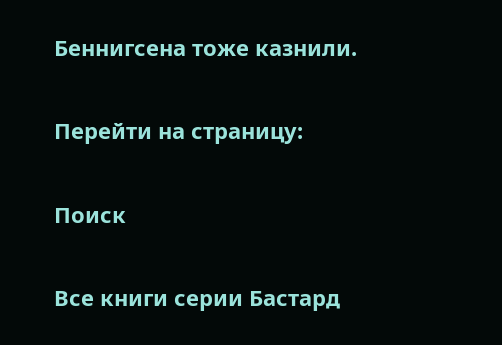Беннигсена тоже казнили.

Перейти на страницу:

Поиск

Все книги серии Бастард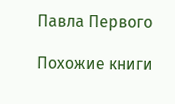Павла Первого

Похожие книги